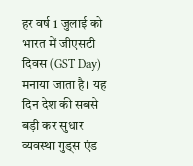हर वर्ष 1 जुलाई को भारत में जीएसटी दिवस (GST Day) मनाया जाता है। यह दिन देश की सबसे बड़ी कर सुधार व्यवस्था गुड्स एंड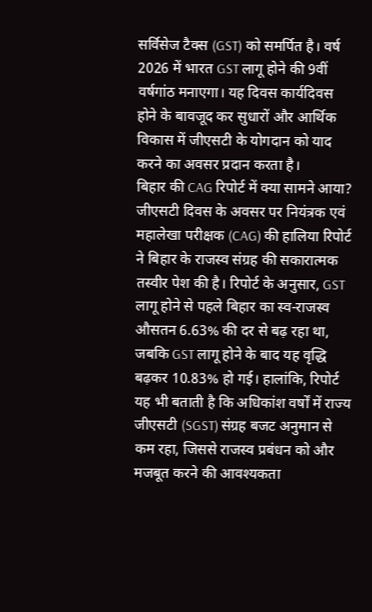सर्विसेज टैक्स (GST) को समर्पित है। वर्ष 2026 में भारत GST लागू होने की 9वीं वर्षगांठ मनाएगा। यह दिवस कार्यदिवस होने के बावजूद कर सुधारों और आर्थिक विकास में जीएसटी के योगदान को याद करने का अवसर प्रदान करता है।
बिहार की CAG रिपोर्ट में क्या सामने आया?
जीएसटी दिवस के अवसर पर नियंत्रक एवं महालेखा परीक्षक (CAG) की हालिया रिपोर्ट ने बिहार के राजस्व संग्रह की सकारात्मक तस्वीर पेश की है। रिपोर्ट के अनुसार, GST लागू होने से पहले बिहार का स्व-राजस्व औसतन 6.63% की दर से बढ़ रहा था, जबकि GST लागू होने के बाद यह वृद्धि बढ़कर 10.83% हो गई। हालांकि, रिपोर्ट यह भी बताती है कि अधिकांश वर्षों में राज्य जीएसटी (SGST) संग्रह बजट अनुमान से कम रहा, जिससे राजस्व प्रबंधन को और मजबूत करने की आवश्यकता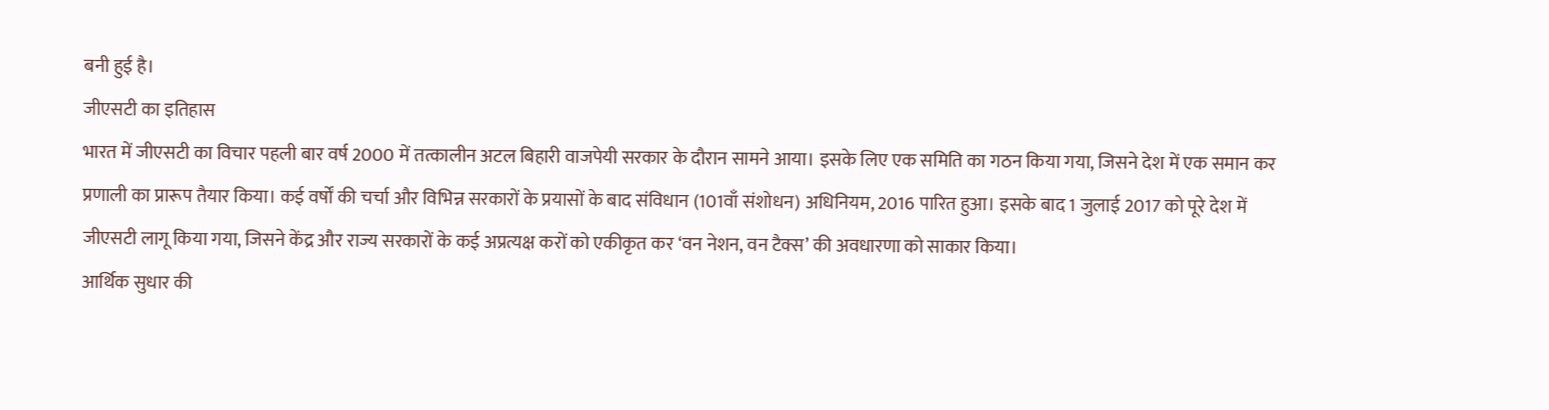बनी हुई है।
जीएसटी का इतिहास
भारत में जीएसटी का विचार पहली बार वर्ष 2000 में तत्कालीन अटल बिहारी वाजपेयी सरकार के दौरान सामने आया। इसके लिए एक समिति का गठन किया गया, जिसने देश में एक समान कर प्रणाली का प्रारूप तैयार किया। कई वर्षों की चर्चा और विभिन्न सरकारों के प्रयासों के बाद संविधान (101वाँ संशोधन) अधिनियम, 2016 पारित हुआ। इसके बाद 1 जुलाई 2017 को पूरे देश में जीएसटी लागू किया गया, जिसने केंद्र और राज्य सरकारों के कई अप्रत्यक्ष करों को एकीकृत कर ‘वन नेशन, वन टैक्स’ की अवधारणा को साकार किया।
आर्थिक सुधार की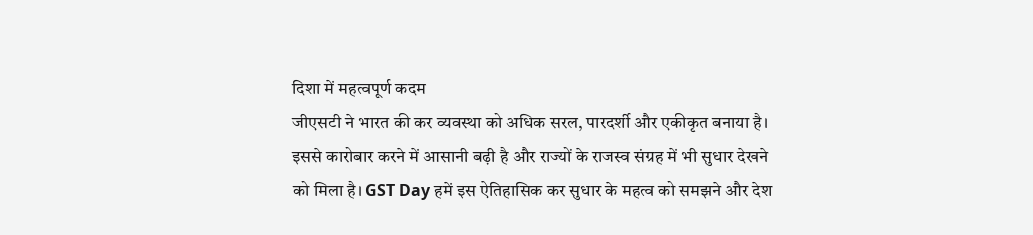दिशा में महत्वपूर्ण कदम
जीएसटी ने भारत की कर व्यवस्था को अधिक सरल, पारदर्शी और एकीकृत बनाया है। इससे कारोबार करने में आसानी बढ़ी है और राज्यों के राजस्व संग्रह में भी सुधार देखने को मिला है। GST Day हमें इस ऐतिहासिक कर सुधार के महत्व को समझने और देश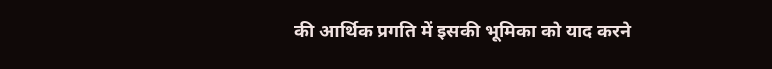की आर्थिक प्रगति में इसकी भूमिका को याद करने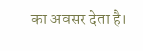का अवसर देता है।